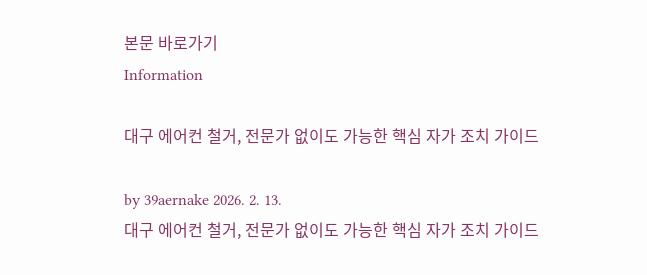본문 바로가기
Information

대구 에어컨 철거, 전문가 없이도 가능한 핵심 자가 조치 가이드

by 39aernake 2026. 2. 13.
대구 에어컨 철거, 전문가 없이도 가능한 핵심 자가 조치 가이드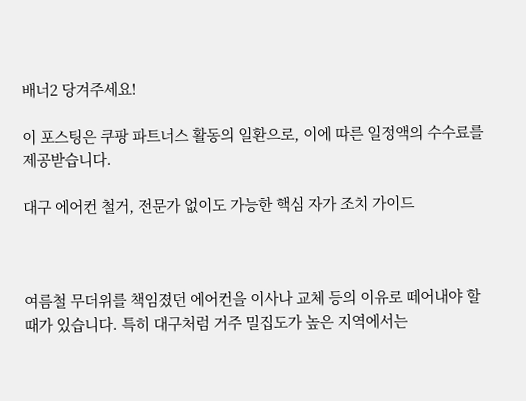배너2 당겨주세요!

이 포스팅은 쿠팡 파트너스 활동의 일환으로, 이에 따른 일정액의 수수료를 제공받습니다.

대구 에어컨 철거, 전문가 없이도 가능한 핵심 자가 조치 가이드



여름철 무더위를 책임졌던 에어컨을 이사나 교체 등의 이유로 떼어내야 할 때가 있습니다. 특히 대구처럼 거주 밀집도가 높은 지역에서는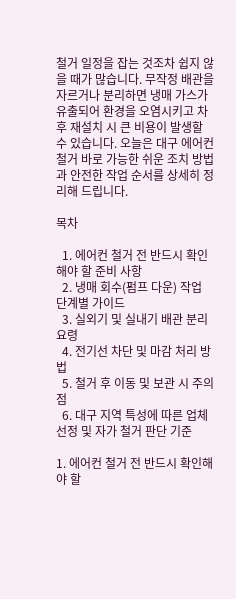철거 일정을 잡는 것조차 쉽지 않을 때가 많습니다. 무작정 배관을 자르거나 분리하면 냉매 가스가 유출되어 환경을 오염시키고 차후 재설치 시 큰 비용이 발생할 수 있습니다. 오늘은 대구 에어컨 철거 바로 가능한 쉬운 조치 방법과 안전한 작업 순서를 상세히 정리해 드립니다.

목차

  1. 에어컨 철거 전 반드시 확인해야 할 준비 사항
  2. 냉매 회수(펌프 다운) 작업 단계별 가이드
  3. 실외기 및 실내기 배관 분리 요령
  4. 전기선 차단 및 마감 처리 방법
  5. 철거 후 이동 및 보관 시 주의점
  6. 대구 지역 특성에 따른 업체 선정 및 자가 철거 판단 기준

1. 에어컨 철거 전 반드시 확인해야 할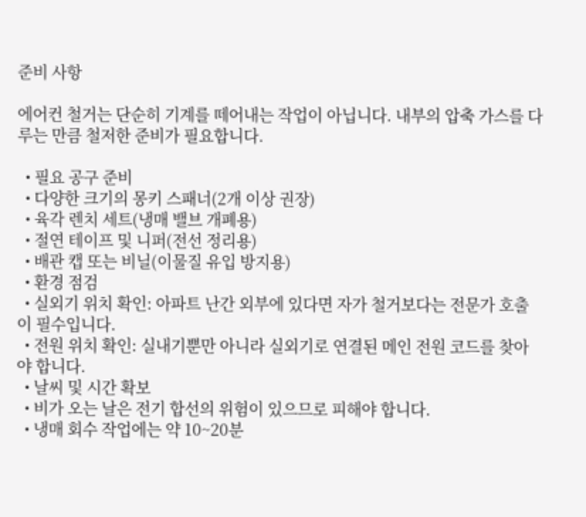준비 사항

에어컨 철거는 단순히 기계를 떼어내는 작업이 아닙니다. 내부의 압축 가스를 다루는 만큼 철저한 준비가 필요합니다.

  • 필요 공구 준비
  • 다양한 크기의 몽키 스패너(2개 이상 권장)
  • 육각 렌치 세트(냉매 밸브 개폐용)
  • 절연 테이프 및 니퍼(전선 정리용)
  • 배관 캡 또는 비닐(이물질 유입 방지용)
  • 환경 점검
  • 실외기 위치 확인: 아파트 난간 외부에 있다면 자가 철거보다는 전문가 호출이 필수입니다.
  • 전원 위치 확인: 실내기뿐만 아니라 실외기로 연결된 메인 전원 코드를 찾아야 합니다.
  • 날씨 및 시간 확보
  • 비가 오는 날은 전기 합선의 위험이 있으므로 피해야 합니다.
  • 냉매 회수 작업에는 약 10~20분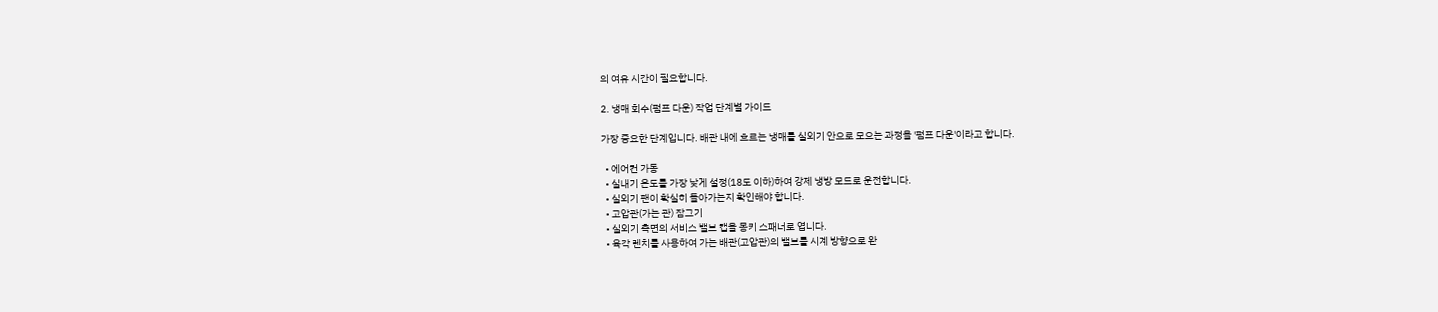의 여유 시간이 필요합니다.

2. 냉매 회수(펌프 다운) 작업 단계별 가이드

가장 중요한 단계입니다. 배관 내에 흐르는 냉매를 실외기 안으로 모으는 과정을 '펌프 다운'이라고 합니다.

  • 에어컨 가동
  • 실내기 온도를 가장 낮게 설정(18도 이하)하여 강제 냉방 모드로 운전합니다.
  • 실외기 팬이 확실히 돌아가는지 확인해야 합니다.
  • 고압관(가는 관) 잠그기
  • 실외기 측면의 서비스 밸브 캡을 몽키 스패너로 엽니다.
  • 육각 렌치를 사용하여 가는 배관(고압관)의 밸브를 시계 방향으로 완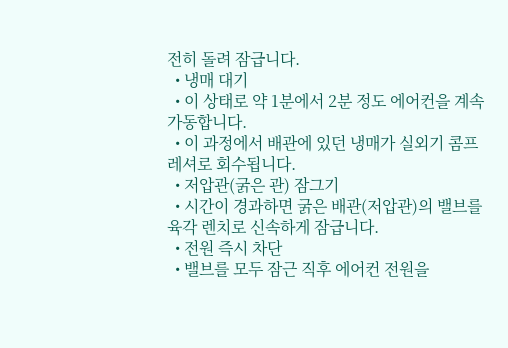전히 돌려 잠급니다.
  • 냉매 대기
  • 이 상태로 약 1분에서 2분 정도 에어컨을 계속 가동합니다.
  • 이 과정에서 배관에 있던 냉매가 실외기 콤프레셔로 회수됩니다.
  • 저압관(굵은 관) 잠그기
  • 시간이 경과하면 굵은 배관(저압관)의 밸브를 육각 렌치로 신속하게 잠급니다.
  • 전원 즉시 차단
  • 밸브를 모두 잠근 직후 에어컨 전원을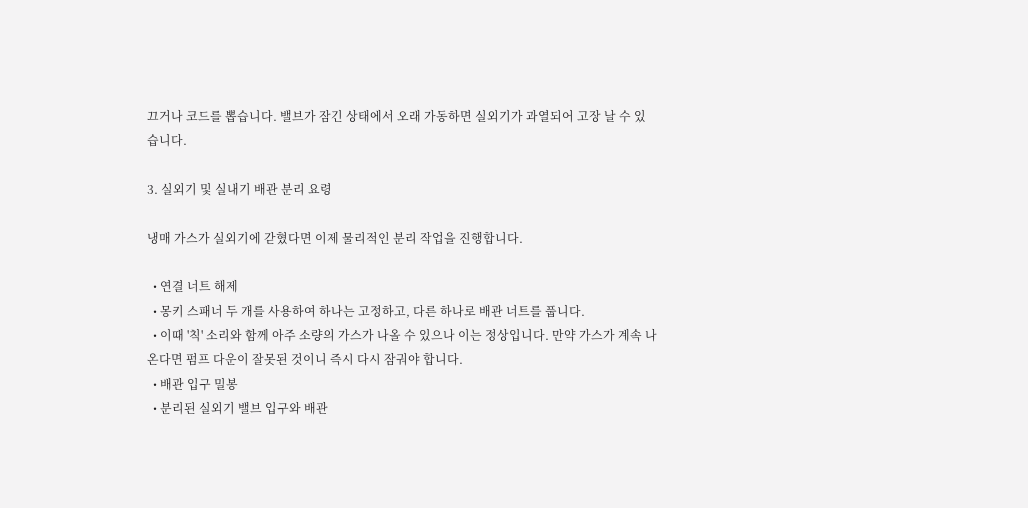끄거나 코드를 뽑습니다. 밸브가 잠긴 상태에서 오래 가동하면 실외기가 과열되어 고장 날 수 있습니다.

3. 실외기 및 실내기 배관 분리 요령

냉매 가스가 실외기에 갇혔다면 이제 물리적인 분리 작업을 진행합니다.

  • 연결 너트 해제
  • 몽키 스패너 두 개를 사용하여 하나는 고정하고, 다른 하나로 배관 너트를 풉니다.
  • 이때 '칙' 소리와 함께 아주 소량의 가스가 나올 수 있으나 이는 정상입니다. 만약 가스가 계속 나온다면 펌프 다운이 잘못된 것이니 즉시 다시 잠궈야 합니다.
  • 배관 입구 밀봉
  • 분리된 실외기 밸브 입구와 배관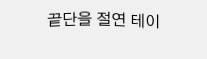끝단을 절연 테이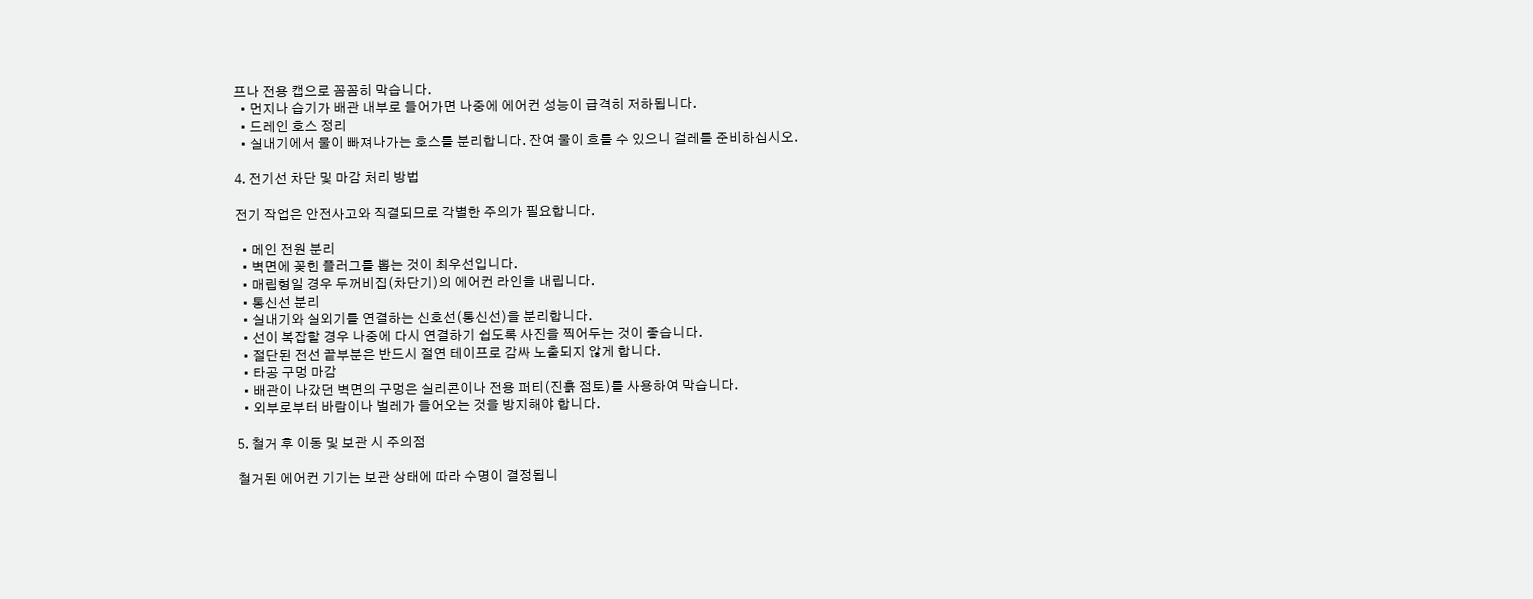프나 전용 캡으로 꼼꼼히 막습니다.
  • 먼지나 습기가 배관 내부로 들어가면 나중에 에어컨 성능이 급격히 저하됩니다.
  • 드레인 호스 정리
  • 실내기에서 물이 빠져나가는 호스를 분리합니다. 잔여 물이 흐를 수 있으니 걸레를 준비하십시오.

4. 전기선 차단 및 마감 처리 방법

전기 작업은 안전사고와 직결되므로 각별한 주의가 필요합니다.

  • 메인 전원 분리
  • 벽면에 꽂힌 플러그를 뽑는 것이 최우선입니다.
  • 매립형일 경우 두꺼비집(차단기)의 에어컨 라인을 내립니다.
  • 통신선 분리
  • 실내기와 실외기를 연결하는 신호선(통신선)을 분리합니다.
  • 선이 복잡할 경우 나중에 다시 연결하기 쉽도록 사진을 찍어두는 것이 좋습니다.
  • 절단된 전선 끝부분은 반드시 절연 테이프로 감싸 노출되지 않게 합니다.
  • 타공 구멍 마감
  • 배관이 나갔던 벽면의 구멍은 실리콘이나 전용 퍼티(진흙 점토)를 사용하여 막습니다.
  • 외부로부터 바람이나 벌레가 들어오는 것을 방지해야 합니다.

5. 철거 후 이동 및 보관 시 주의점

철거된 에어컨 기기는 보관 상태에 따라 수명이 결정됩니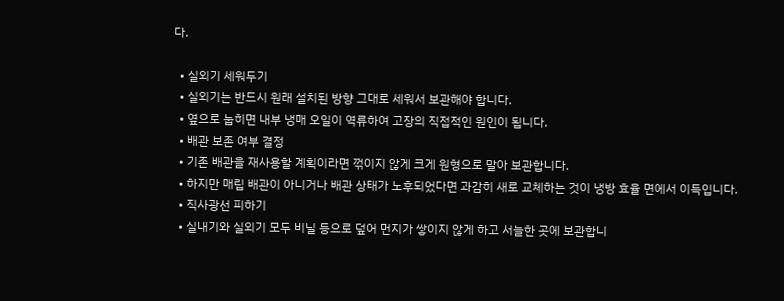다.

  • 실외기 세워두기
  • 실외기는 반드시 원래 설치된 방향 그대로 세워서 보관해야 합니다.
  • 옆으로 눕히면 내부 냉매 오일이 역류하여 고장의 직접적인 원인이 됩니다.
  • 배관 보존 여부 결정
  • 기존 배관을 재사용할 계획이라면 꺾이지 않게 크게 원형으로 말아 보관합니다.
  • 하지만 매립 배관이 아니거나 배관 상태가 노후되었다면 과감히 새로 교체하는 것이 냉방 효율 면에서 이득입니다.
  • 직사광선 피하기
  • 실내기와 실외기 모두 비닐 등으로 덮어 먼지가 쌓이지 않게 하고 서늘한 곳에 보관합니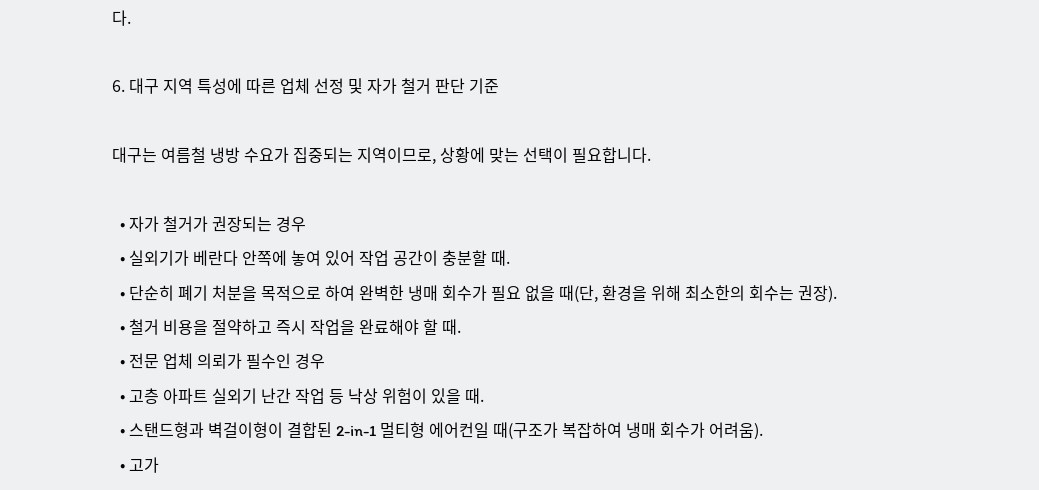다.

6. 대구 지역 특성에 따른 업체 선정 및 자가 철거 판단 기준

대구는 여름철 냉방 수요가 집중되는 지역이므로, 상황에 맞는 선택이 필요합니다.

  • 자가 철거가 권장되는 경우
  • 실외기가 베란다 안쪽에 놓여 있어 작업 공간이 충분할 때.
  • 단순히 폐기 처분을 목적으로 하여 완벽한 냉매 회수가 필요 없을 때(단, 환경을 위해 최소한의 회수는 권장).
  • 철거 비용을 절약하고 즉시 작업을 완료해야 할 때.
  • 전문 업체 의뢰가 필수인 경우
  • 고층 아파트 실외기 난간 작업 등 낙상 위험이 있을 때.
  • 스탠드형과 벽걸이형이 결합된 2-in-1 멀티형 에어컨일 때(구조가 복잡하여 냉매 회수가 어려움).
  • 고가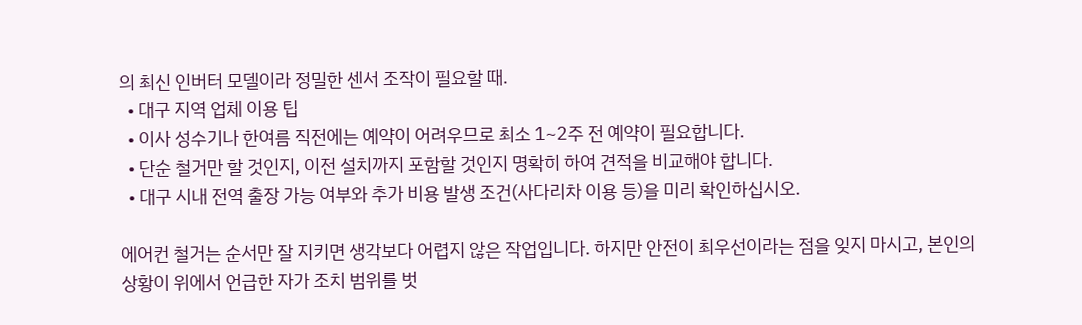의 최신 인버터 모델이라 정밀한 센서 조작이 필요할 때.
  • 대구 지역 업체 이용 팁
  • 이사 성수기나 한여름 직전에는 예약이 어려우므로 최소 1~2주 전 예약이 필요합니다.
  • 단순 철거만 할 것인지, 이전 설치까지 포함할 것인지 명확히 하여 견적을 비교해야 합니다.
  • 대구 시내 전역 출장 가능 여부와 추가 비용 발생 조건(사다리차 이용 등)을 미리 확인하십시오.

에어컨 철거는 순서만 잘 지키면 생각보다 어렵지 않은 작업입니다. 하지만 안전이 최우선이라는 점을 잊지 마시고, 본인의 상황이 위에서 언급한 자가 조치 범위를 벗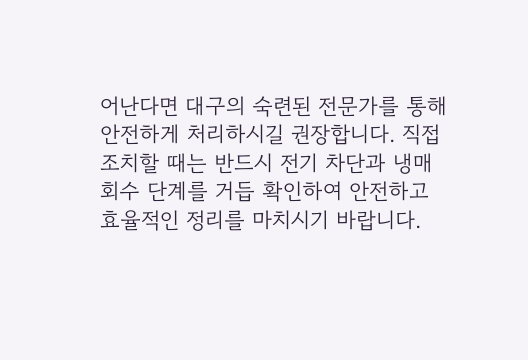어난다면 대구의 숙련된 전문가를 통해 안전하게 처리하시길 권장합니다. 직접 조치할 때는 반드시 전기 차단과 냉매 회수 단계를 거듭 확인하여 안전하고 효율적인 정리를 마치시기 바랍니다.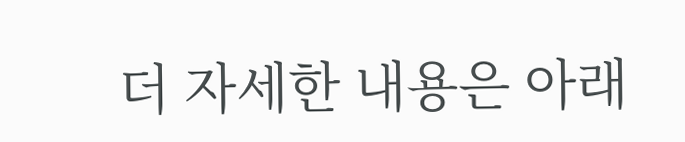더 자세한 내용은 아래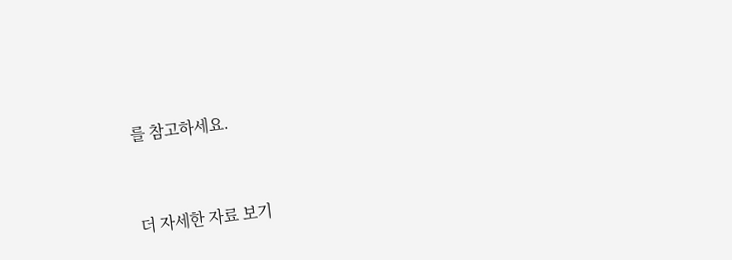를 참고하세요.



더 자세한 자료 보기